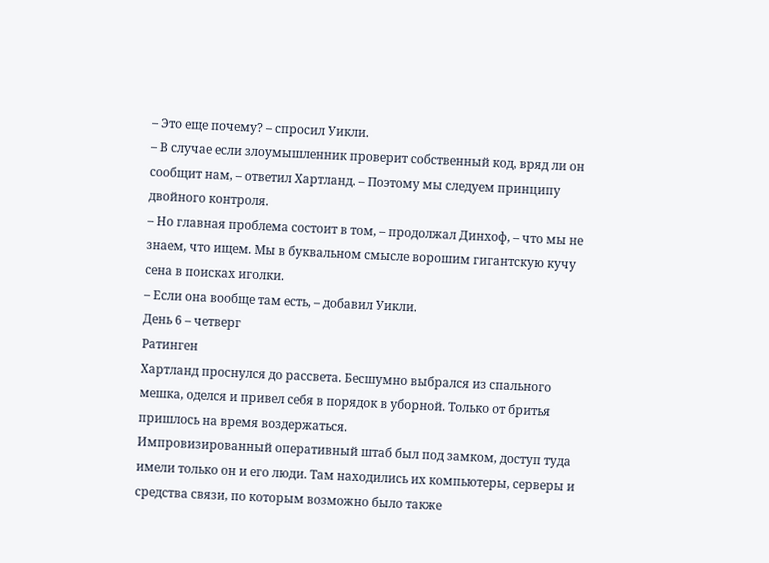– Это еще почему? – спросил Уикли.
– В случае если злоумышленник проверит собственный код, вряд ли он сообщит нам, – ответил Хартланд. – Поэтому мы следуем принципу двойного контроля.
– Но главная проблема состоит в том, – продолжал Динхоф, – что мы не знаем, что ищем. Мы в буквальном смысле ворошим гигантскую кучу сена в поисках иголки.
– Если она вообще там есть, – добавил Уикли.
День 6 – четверг
Ратинген
Хартланд проснулся до рассвета. Бесшумно выбрался из спального мешка, оделся и привел себя в порядок в уборной. Только от бритья пришлось на время воздержаться.
Импровизированный оперативный штаб был под замком, доступ туда имели только он и его люди. Там находились их компьютеры, серверы и средства связи, по которым возможно было также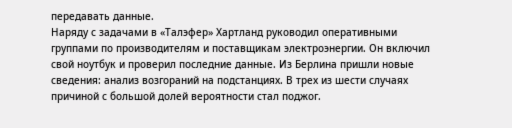передавать данные.
Наряду с задачами в «Талэфер» Хартланд руководил оперативными группами по производителям и поставщикам электроэнергии. Он включил свой ноутбук и проверил последние данные. Из Берлина пришли новые сведения: анализ возгораний на подстанциях. В трех из шести случаях причиной с большой долей вероятности стал поджог.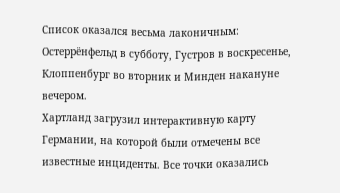Список оказался весьма лаконичным: Остеррёнфельд в субботу, Густров в воскресенье, Клоппенбург во вторник и Минден накануне вечером.
Хартланд загрузил интерактивную карту Германии, на которой были отмечены все известные инциденты. Все точки оказались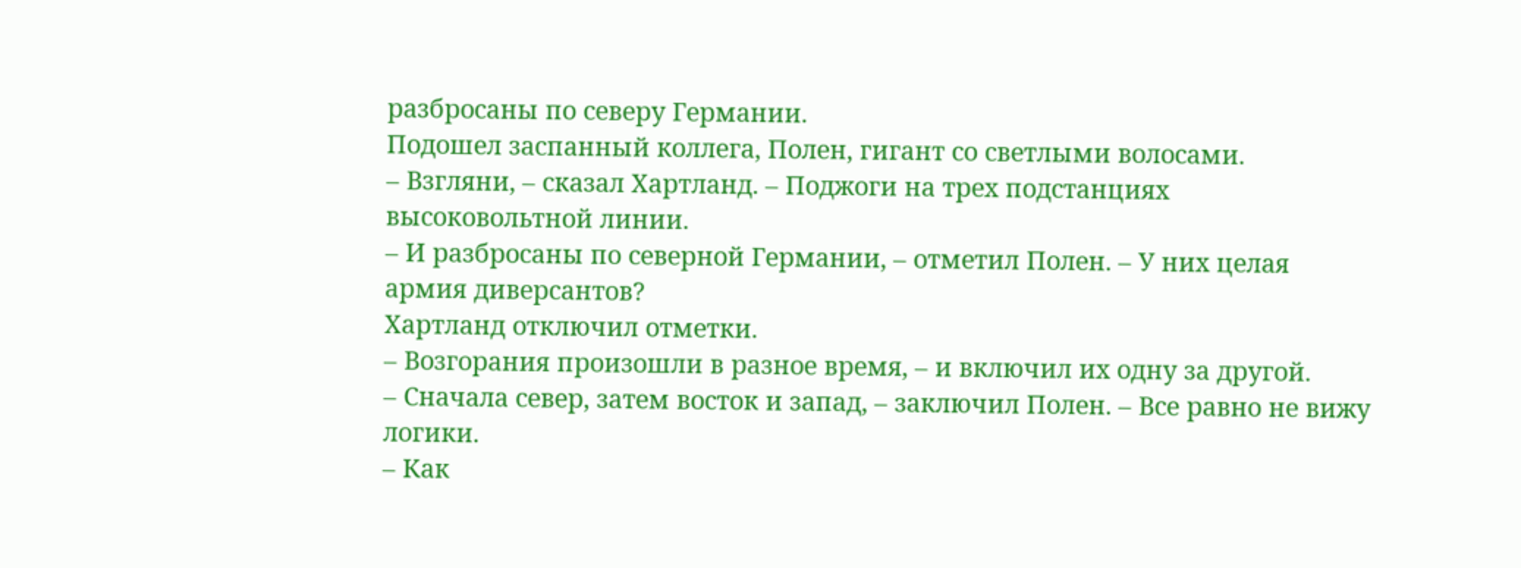разбросаны по северу Германии.
Подошел заспанный коллега, Полен, гигант со светлыми волосами.
– Взгляни, – сказал Хартланд. – Поджоги на трех подстанциях высоковольтной линии.
– И разбросаны по северной Германии, – отметил Полен. – У них целая армия диверсантов?
Хартланд отключил отметки.
– Возгорания произошли в разное время, – и включил их одну за другой.
– Сначала север, затем восток и запад, – заключил Полен. – Все равно не вижу логики.
– Как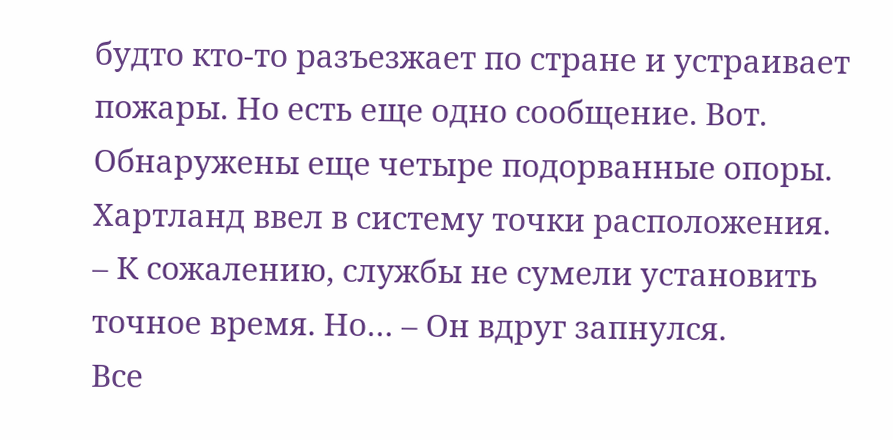будто кто-то разъезжает по стране и устраивает пожары. Но есть еще одно сообщение. Вот. Обнаружены еще четыре подорванные опоры.
Хартланд ввел в систему точки расположения.
– К сожалению, службы не сумели установить точное время. Но… – Он вдруг запнулся.
Все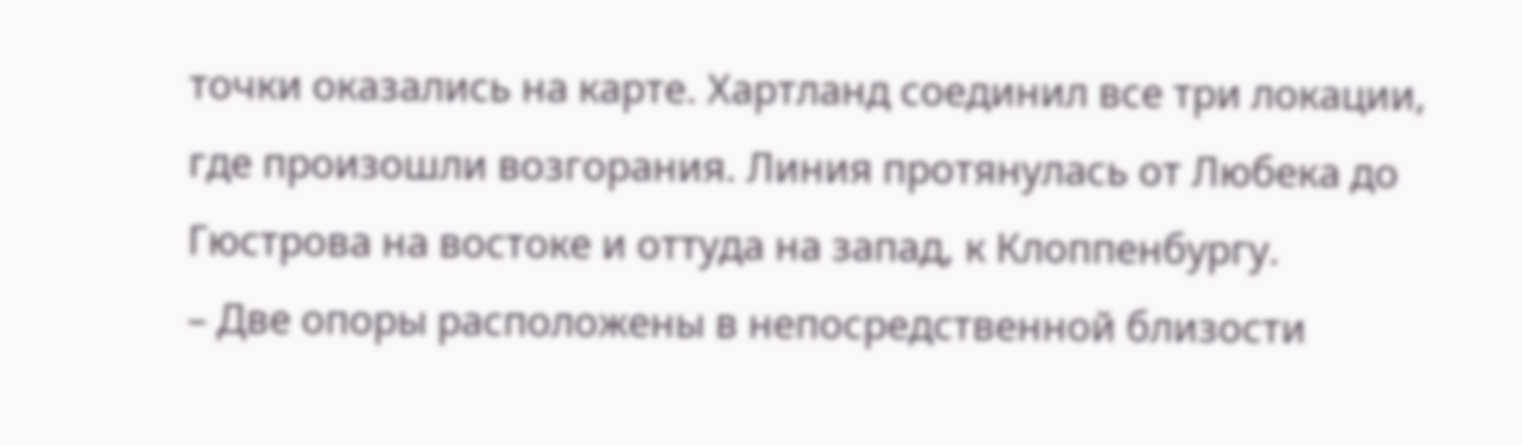точки оказались на карте. Хартланд соединил все три локации, где произошли возгорания. Линия протянулась от Любека до Гюстрова на востоке и оттуда на запад, к Клоппенбургу.
– Две опоры расположены в непосредственной близости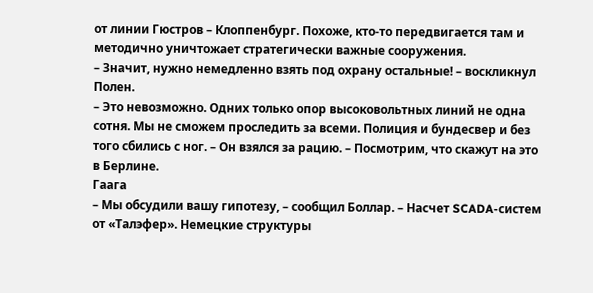от линии Гюстров – Клоппенбург. Похоже, кто-то передвигается там и методично уничтожает стратегически важные сооружения.
– Значит, нужно немедленно взять под охрану остальные! – воскликнул Полен.
– Это невозможно. Одних только опор высоковольтных линий не одна сотня. Мы не сможем проследить за всеми. Полиция и бундесвер и без того сбились с ног. – Он взялся за рацию. – Посмотрим, что скажут на это в Берлине.
Гаага
– Мы обсудили вашу гипотезу, – сообщил Боллар. – Насчет SCADA-систем от «Талэфер». Немецкие структуры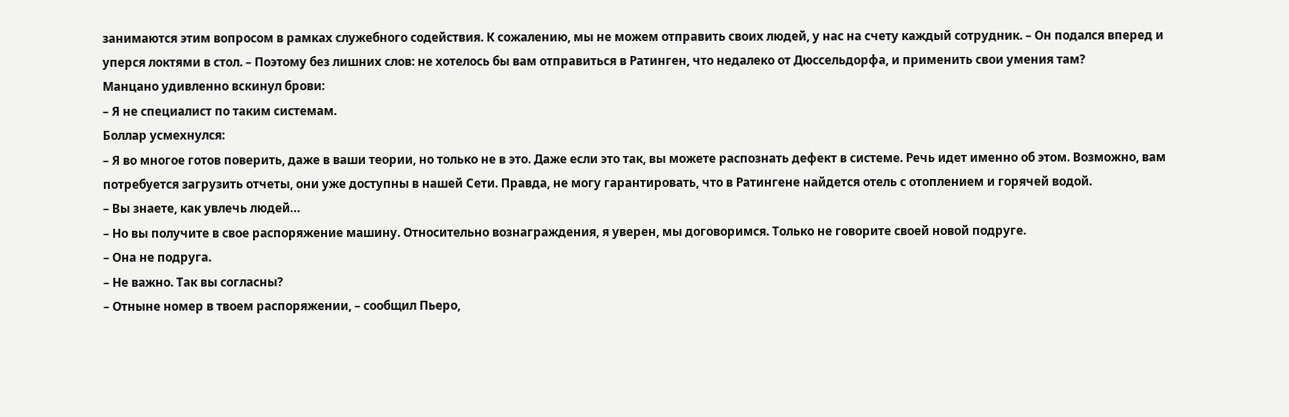занимаются этим вопросом в рамках служебного содействия. К сожалению, мы не можем отправить своих людей, у нас на счету каждый сотрудник. – Он подался вперед и уперся локтями в стол. – Поэтому без лишних слов: не хотелось бы вам отправиться в Ратинген, что недалеко от Дюссельдорфа, и применить свои умения там?
Манцано удивленно вскинул брови:
– Я не специалист по таким системам.
Боллар усмехнулся:
– Я во многое готов поверить, даже в ваши теории, но только не в это. Даже если это так, вы можете распознать дефект в системе. Речь идет именно об этом. Возможно, вам потребуется загрузить отчеты, они уже доступны в нашей Сети. Правда, не могу гарантировать, что в Ратингене найдется отель с отоплением и горячей водой.
– Вы знаете, как увлечь людей…
– Но вы получите в свое распоряжение машину. Относительно вознаграждения, я уверен, мы договоримся. Только не говорите своей новой подруге.
– Она не подруга.
– Не важно. Так вы согласны?
– Отныне номер в твоем распоряжении, – сообщил Пьеро,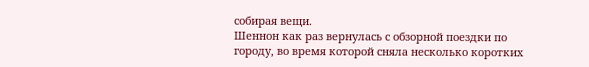собирая вещи.
Шеннон как раз вернулась с обзорной поездки по городу, во время которой сняла несколько коротких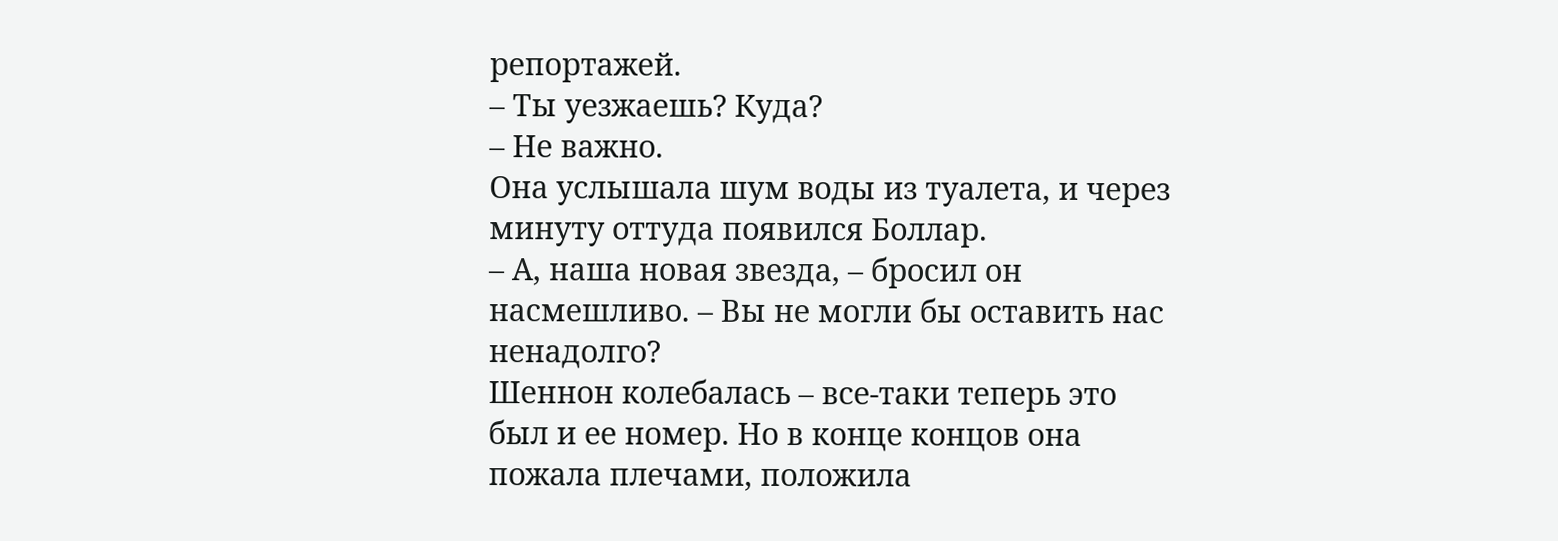репортажей.
– Ты уезжаешь? Куда?
– Не важно.
Она услышала шум воды из туалета, и через минуту оттуда появился Боллар.
– А, наша новая звезда, – бросил он насмешливо. – Вы не могли бы оставить нас ненадолго?
Шеннон колебалась – все-таки теперь это был и ее номер. Но в конце концов она пожала плечами, положила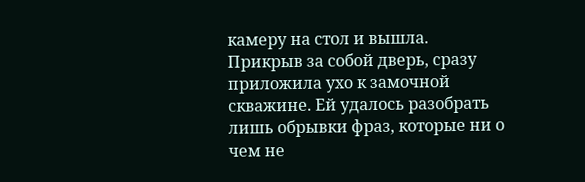камеру на стол и вышла. Прикрыв за собой дверь, сразу приложила ухо к замочной скважине. Ей удалось разобрать лишь обрывки фраз, которые ни о чем не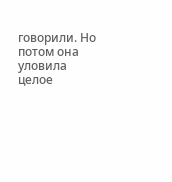говорили. Но потом она уловила целое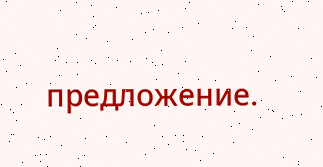предложение.